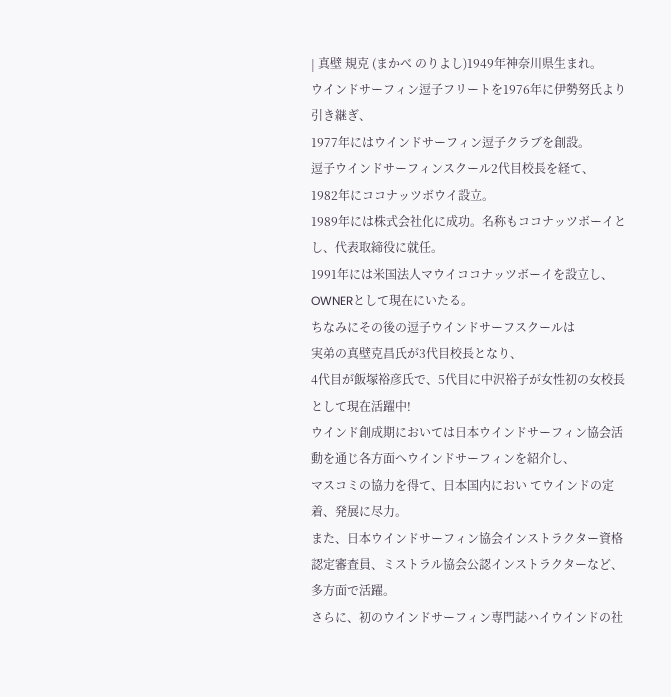| 真壁 規克 (まかべ のりよし)1949年神奈川県生まれ。
ウインドサーフィン逗子フリートを1976年に伊勢努氏より引き継ぎ、
1977年にはウインドサーフィン逗子クラブを創設。
逗子ウインドサーフィンスクール2代目校長を経て、
1982年にココナッツボウイ設立。
1989年には株式会社化に成功。名称もココナッツボーイとし、代表取締役に就任。
1991年には米国法人マウイココナッツボーイを設立し、OWNERとして現在にいたる。
ちなみにその後の逗子ウインドサーフスクールは
実弟の真壁克昌氏が3代目校長となり、
4代目が飯塚裕彦氏で、5代目に中沢裕子が女性初の女校長として現在活躍中!
ウインド創成期においては日本ウインドサーフィン協会活動を通じ各方面へウインドサーフィンを紹介し、
マスコミの協力を得て、日本国内におい てウインドの定着、発展に尽力。
また、日本ウインドサーフィン協会インストラクター資格認定審査員、ミストラル協会公認インストラクターなど、多方面で活躍。
さらに、初のウインドサーフィン専門誌ハイウインドの社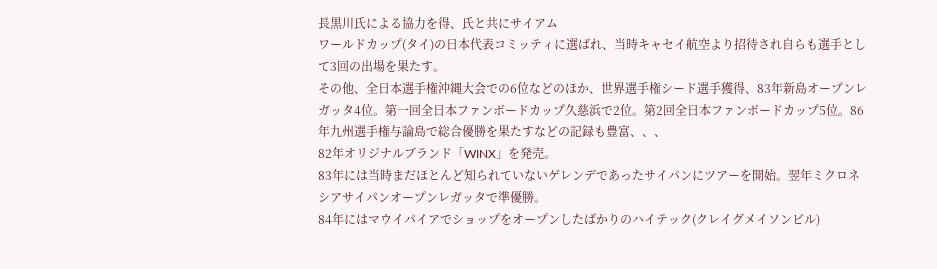長黒川氏による協力を得、氏と共にサイアム
ワールドカップ(タイ)の日本代表コミッティに選ばれ、当時キャセイ航空より招待され自らも選手として3回の出場を果たす。
その他、全日本選手権沖縄大会での6位などのほか、世界選手権シード選手獲得、83年新島オープンレガッタ4位。第一回全日本ファンボードカップ久慈浜で2位。第2回全日本ファンボードカップ5位。86年九州選手権与論島で総合優勝を果たすなどの記録も豊富、、、
82年オリジナルブランド「WINX」を発売。
83年には当時まだほとんど知られていないゲレンデであったサイパンにツアーを開始。翌年ミクロネシアサイパンオープンレガッタで準優勝。
84年にはマウイパイアでショップをオープンしたばかりのハイテック(クレイグメイソンビル)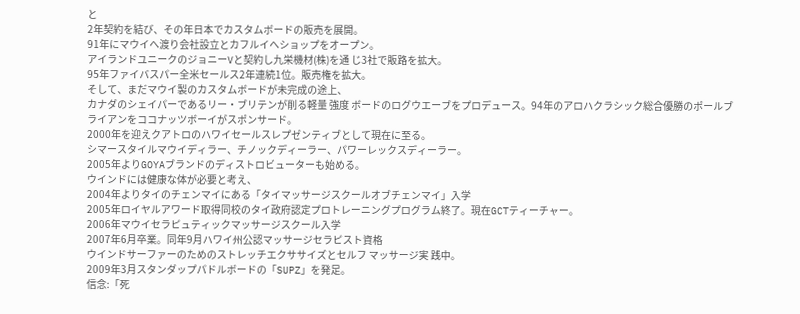と
2年契約を結び、その年日本でカスタムボードの販売を展開。
91年にマウイへ渡り会社設立とカフルイへショップをオープン。
アイランドユニークのジョニーVと契約し九栄機材(株)を通 じ3社で販路を拡大。
95年ファイバスパー全米セールス2年連続1位。販売権を拡大。
そして、まだマウイ製のカスタムボードが未完成の途上、
カナダのシェイパーであるリー・ブリテンが削る軽量 強度 ボードのログウエーブをプロデュース。94年のアロハクラシック総合優勝のポールブライアンをココナッツボーイがスポンサード。
2000年を迎えクアトロのハワイセールスレプゼンティブとして現在に至る。
シマースタイルマウイディラー、チノックディーラー、パワーレックスディーラー。
2005年よりGOYAブランドのディストロビューターも始める。
ウインドには健康な体が必要と考え、
2004年よりタイのチェンマイにある「タイマッサージスクールオブチェンマイ」入学
2005年ロイヤルアワード取得同校のタイ政府認定プロトレーニングプログラム終了。現在GCTティーチャー。
2006年マウイセラピュティックマッサージスクール入学
2007年6月卒業。同年9月ハワイ州公認マッサージセラピスト資格
ウインドサーファーのためのストレッチエクササイズとセルフ マッサージ実 践中。
2009年3月スタンダップパドルボードの「SUPZ」を発足。
信念:「死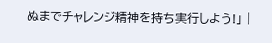ぬまでチャレンジ精神を持ち実行しよう!」 |